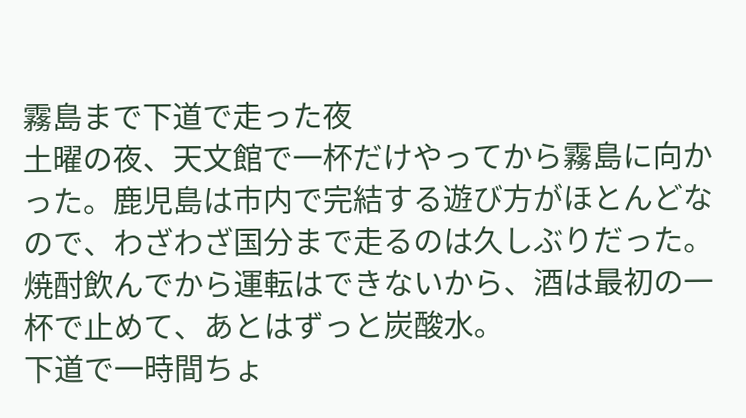霧島まで下道で走った夜
土曜の夜、天文館で一杯だけやってから霧島に向かった。鹿児島は市内で完結する遊び方がほとんどなので、わざわざ国分まで走るのは久しぶりだった。焼酎飲んでから運転はできないから、酒は最初の一杯で止めて、あとはずっと炭酸水。
下道で一時間ちょ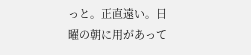っと。正直遠い。日曜の朝に用があって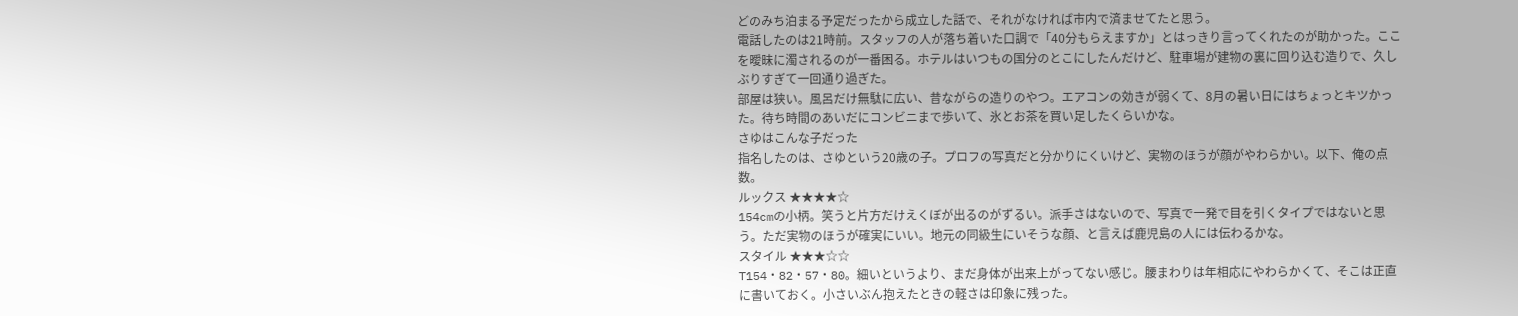どのみち泊まる予定だったから成立した話で、それがなければ市内で済ませてたと思う。
電話したのは21時前。スタッフの人が落ち着いた口調で「40分もらえますか」とはっきり言ってくれたのが助かった。ここを曖昧に濁されるのが一番困る。ホテルはいつもの国分のとこにしたんだけど、駐車場が建物の裏に回り込む造りで、久しぶりすぎて一回通り過ぎた。
部屋は狭い。風呂だけ無駄に広い、昔ながらの造りのやつ。エアコンの効きが弱くて、8月の暑い日にはちょっとキツかった。待ち時間のあいだにコンビニまで歩いて、氷とお茶を買い足したくらいかな。
さゆはこんな子だった
指名したのは、さゆという20歳の子。プロフの写真だと分かりにくいけど、実物のほうが顔がやわらかい。以下、俺の点数。
ルックス ★★★★☆
154cmの小柄。笑うと片方だけえくぼが出るのがずるい。派手さはないので、写真で一発で目を引くタイプではないと思う。ただ実物のほうが確実にいい。地元の同級生にいそうな顔、と言えば鹿児島の人には伝わるかな。
スタイル ★★★☆☆
T154・82・57・80。細いというより、まだ身体が出来上がってない感じ。腰まわりは年相応にやわらかくて、そこは正直に書いておく。小さいぶん抱えたときの軽さは印象に残った。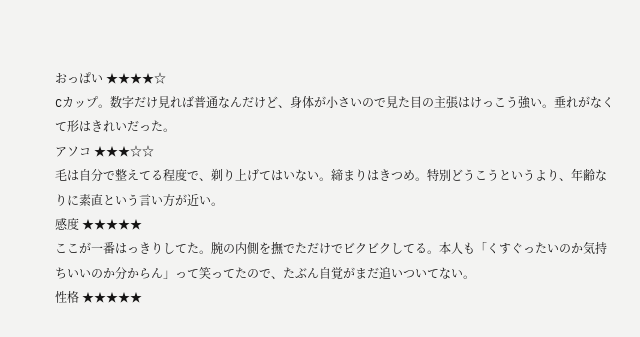おっぱい ★★★★☆
Cカップ。数字だけ見れば普通なんだけど、身体が小さいので見た目の主張はけっこう強い。垂れがなくて形はきれいだった。
アソコ ★★★☆☆
毛は自分で整えてる程度で、剃り上げてはいない。締まりはきつめ。特別どうこうというより、年齢なりに素直という言い方が近い。
感度 ★★★★★
ここが一番はっきりしてた。腕の内側を撫でただけでビクビクしてる。本人も「くすぐったいのか気持ちいいのか分からん」って笑ってたので、たぶん自覚がまだ追いついてない。
性格 ★★★★★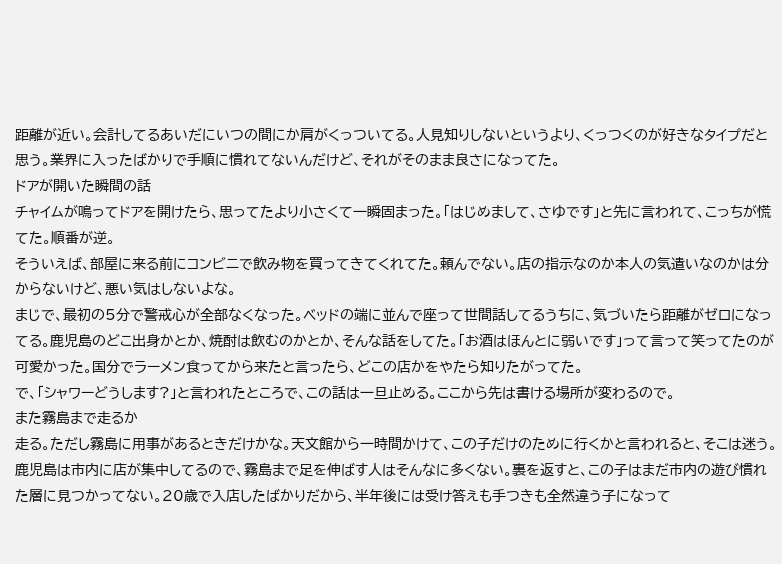距離が近い。会計してるあいだにいつの間にか肩がくっついてる。人見知りしないというより、くっつくのが好きなタイプだと思う。業界に入ったばかりで手順に慣れてないんだけど、それがそのまま良さになってた。
ドアが開いた瞬間の話
チャイムが鳴ってドアを開けたら、思ってたより小さくて一瞬固まった。「はじめまして、さゆです」と先に言われて、こっちが慌てた。順番が逆。
そういえば、部屋に来る前にコンビニで飲み物を買ってきてくれてた。頼んでない。店の指示なのか本人の気遣いなのかは分からないけど、悪い気はしないよな。
まじで、最初の5分で警戒心が全部なくなった。ベッドの端に並んで座って世間話してるうちに、気づいたら距離がゼロになってる。鹿児島のどこ出身かとか、焼酎は飲むのかとか、そんな話をしてた。「お酒はほんとに弱いです」って言って笑ってたのが可愛かった。国分でラーメン食ってから来たと言ったら、どこの店かをやたら知りたがってた。
で、「シャワーどうします?」と言われたところで、この話は一旦止める。ここから先は書ける場所が変わるので。
また霧島まで走るか
走る。ただし霧島に用事があるときだけかな。天文館から一時間かけて、この子だけのために行くかと言われると、そこは迷う。
鹿児島は市内に店が集中してるので、霧島まで足を伸ばす人はそんなに多くない。裏を返すと、この子はまだ市内の遊び慣れた層に見つかってない。20歳で入店したばかりだから、半年後には受け答えも手つきも全然違う子になって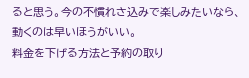ると思う。今の不慣れさ込みで楽しみたいなら、動くのは早いほうがいい。
料金を下げる方法と予約の取り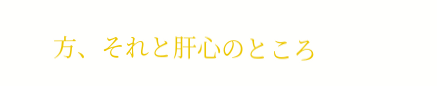方、それと肝心のところ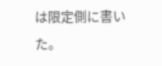は限定側に書いた。